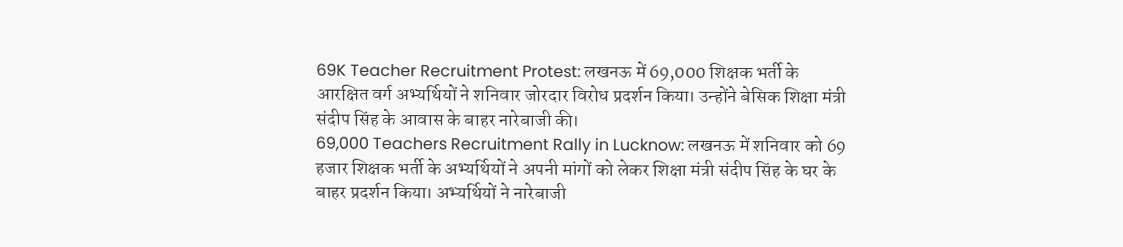69K Teacher Recruitment Protest: लखनऊ में 69,000 शिक्षक भर्ती के आरक्षित वर्ग अभ्यर्थियों ने शनिवार जोरदार विरोध प्रदर्शन किया। उन्होंने बेसिक शिक्षा मंत्री संदीप सिंह के आवास के बाहर नारेबाजी की।
69,000 Teachers Recruitment Rally in Lucknow: लखनऊ में शनिवार को 69 हजार शिक्षक भर्ती के अभ्यर्थियों ने अपनी मांगों को लेकर शिक्षा मंत्री संदीप सिंह के घर के बाहर प्रदर्शन किया। अभ्यर्थियों ने नारेबाजी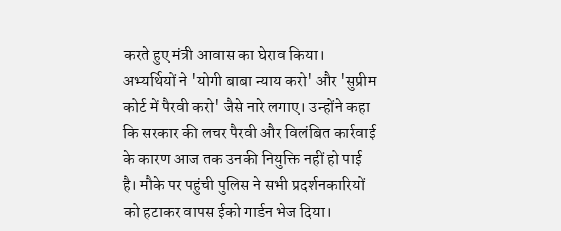करते हुए मंत्री आवास का घेराव किया। अभ्यर्थियों ने 'योगी बाबा न्याय करो' और 'सुप्रीम कोर्ट में पैरवी करो' जैसे नारे लगाए। उन्होंने कहा कि सरकार की लचर पैरवी और विलंबित कार्रवाई के कारण आज तक उनकी नियुक्ति नहीं हो पाई है। मौके पर पहुंची पुलिस ने सभी प्रदर्शनकारियों को हटाकर वापस ईको गार्डन भेज दिया।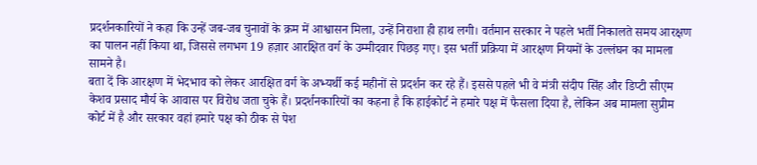प्रदर्शनकारियों ने कहा कि उन्हें जब-जब चुनावों के क्रम में आश्वासन मिला, उन्हें निराशा ही हाथ लगी। वर्तमान सरकार ने पहले भर्ती निकालते समय आरक्षण का पालन नहीं किया था, जिससे लगभग 19 हज़ार आरक्षित वर्ग के उम्मीदवार पिछड़ गए। इस भर्ती प्रक्रिया में आरक्षण नियमों के उल्लंघन का मामला सामने है।
बता दें कि आरक्षण में भेदभाव को लेकर आरक्षित वर्ग के अभ्यर्थी कई महीनों से प्रदर्शन कर रहे हैं। इससे पहले भी वे मंत्री संदीप सिंह और डिप्टी सीएम केशव प्रसाद मौर्य के आवास पर विरोध जता चुके हैं। प्रदर्शनकारियों का कहना है कि हाईकोर्ट ने हमारे पक्ष में फैसला दिया है, लेकिन अब मामला सुप्रीम कोर्ट में है और सरकार वहां हमारे पक्ष को ठीक से पेश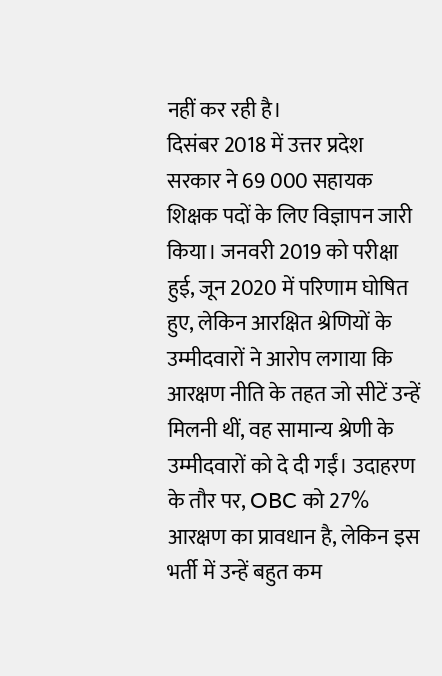नहीं कर रही है।
दिसंबर 2018 में उत्तर प्रदेश सरकार ने 69 000 सहायक शिक्षक पदों के लिए विज्ञापन जारी किया। जनवरी 2019 को परीक्षा हुई, जून 2020 में परिणाम घोषित हुए, लेकिन आरक्षित श्रेणियों के उम्मीदवारों ने आरोप लगाया कि आरक्षण नीति के तहत जो सीटें उन्हें मिलनी थीं, वह सामान्य श्रेणी के उम्मीदवारों को दे दी गईं। उदाहरण के तौर पर, OBC को 27% आरक्षण का प्रावधान है, लेकिन इस भर्ती में उन्हें बहुत कम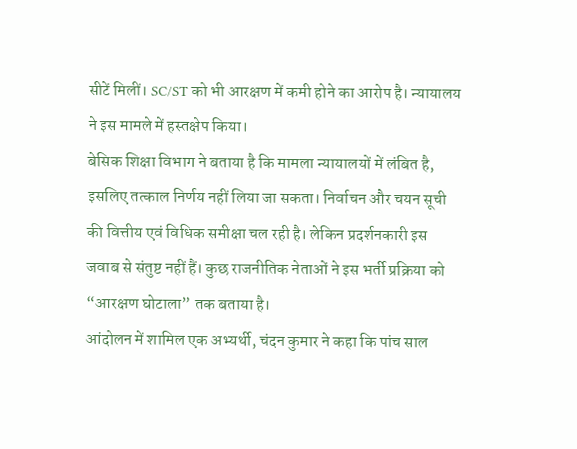सीटें मिलीं। SC/ST को भी आरक्षण में कमी होने का आरोप है। न्यायालय ने इस मामले में हस्तक्षेप किया।
बेसिक शिक्षा विभाग ने बताया है कि मामला न्यायालयों में लंबित है, इसलिए तत्काल निर्णय नहीं लिया जा सकता। निर्वाचन और चयन सूची की वित्तीय एवं विधिक समीक्षा चल रही है। लेकिन प्रदर्शनकारी इस जवाब से संतुष्ट नहीं हैं। कुछ राजनीतिक नेताओं ने इस भर्ती प्रक्रिया को “आरक्षण घोटाला” तक बताया है।
आंदोलन में शामिल एक अभ्यर्थी, चंदन कुमार ने कहा कि पांच साल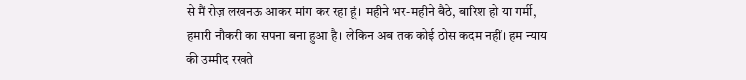से मैं रोज़ लखनऊ आकर मांग कर रहा हूं। महीने भर-महीने बैठे, बारिश हो या गर्मी, हमारी नौकरी का सपना बना हुआ है। लेकिन अब तक कोई ठोस कदम नहीं। हम न्याय की उम्मीद रखते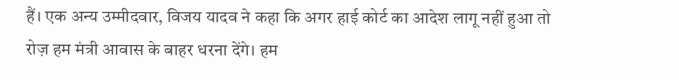हैं। एक अन्य उम्मीदवार, विजय यादव ने कहा कि अगर हाई कोर्ट का आदेश लागू नहीं हुआ तो रोज़ हम मंत्री आवास के बाहर धरना देंगे। हम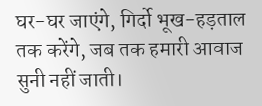घर-घर जाएंगे, गिर्दो भूख-हड़ताल तक करेंगे, जब तक हमारी आवाज सुनी नहीं जाती।